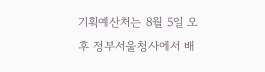기획예산처는 8월 5일 오후 정부서울청사에서 배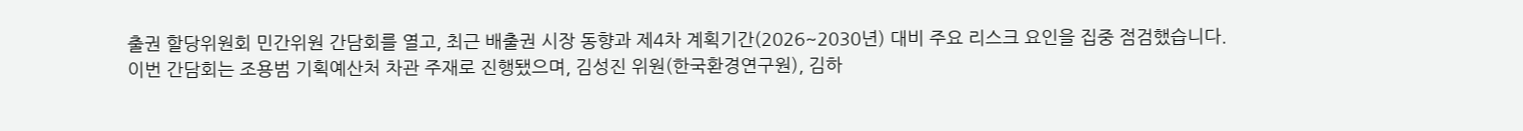출권 할당위원회 민간위원 간담회를 열고, 최근 배출권 시장 동향과 제4차 계획기간(2026~2030년) 대비 주요 리스크 요인을 집중 점검했습니다.
이번 간담회는 조용범 기획예산처 차관 주재로 진행됐으며, 김성진 위원(한국환경연구원), 김하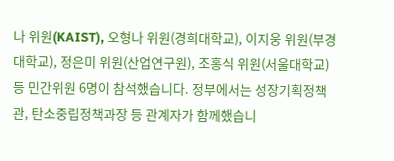나 위원(KAIST), 오형나 위원(경희대학교), 이지웅 위원(부경대학교), 정은미 위원(산업연구원), 조홍식 위원(서울대학교) 등 민간위원 6명이 참석했습니다. 정부에서는 성장기획정책관, 탄소중립정책과장 등 관계자가 함께했습니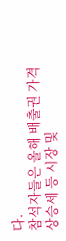다.
참석자들은 올해 배출권 가격 상승세 등 시장 및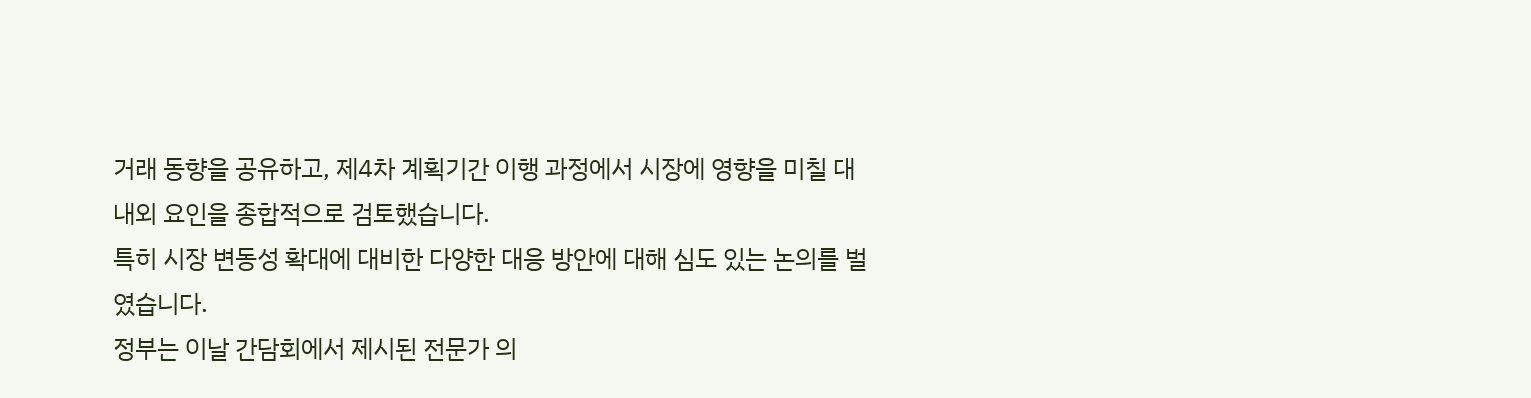거래 동향을 공유하고, 제4차 계획기간 이행 과정에서 시장에 영향을 미칠 대내외 요인을 종합적으로 검토했습니다.
특히 시장 변동성 확대에 대비한 다양한 대응 방안에 대해 심도 있는 논의를 벌였습니다.
정부는 이날 간담회에서 제시된 전문가 의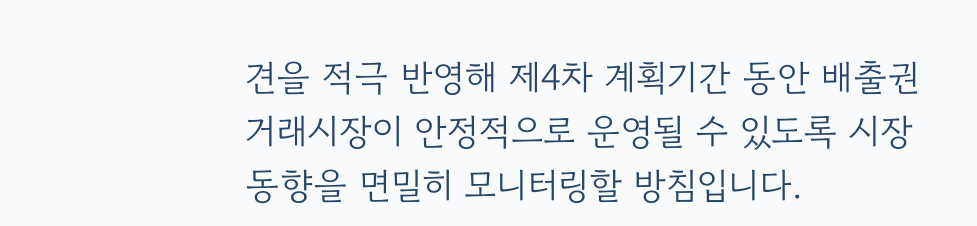견을 적극 반영해 제4차 계획기간 동안 배출권 거래시장이 안정적으로 운영될 수 있도록 시장 동향을 면밀히 모니터링할 방침입니다.